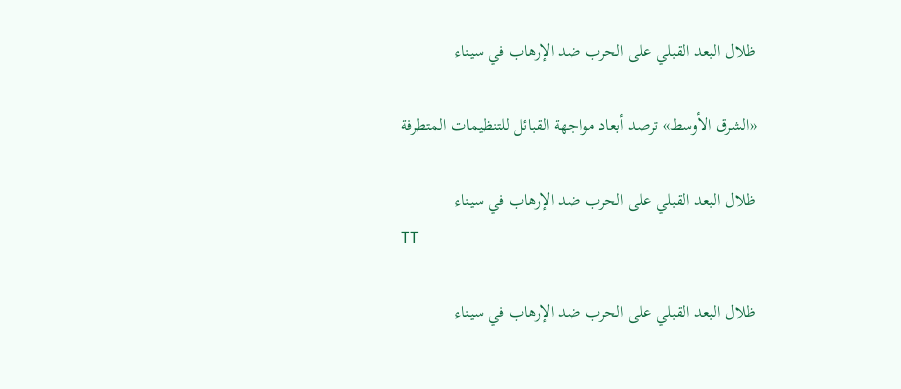ظلال البعد القبلي على الحرب ضد الإرهاب في سيناء

«الشرق الأوسط» ترصد أبعاد مواجهة القبائل للتنظيمات المتطرفة

ظلال البعد القبلي على الحرب ضد الإرهاب في سيناء
TT

ظلال البعد القبلي على الحرب ضد الإرهاب في سيناء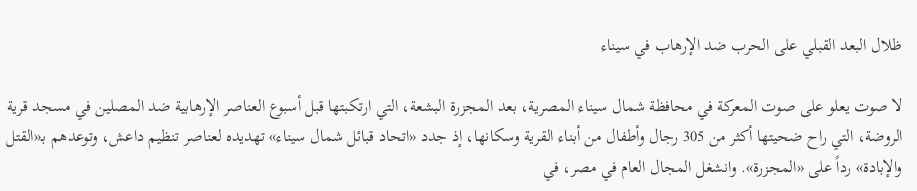ظلال البعد القبلي على الحرب ضد الإرهاب في سيناء

لا صوت يعلو على صوت المعركة في محافظة شمال سيناء المصرية، بعد المجزرة البشعة، التي ارتكبتها قبل أسبوع العناصر الإرهابية ضد المصلين في مسجد قرية الروضة، التي راح ضحيتها أكثر من 305 رجال وأطفال من أبناء القرية وسكانها، إذ جدد «اتحاد قبائل شمال سيناء» تهديده لعناصر تنظيم داعش، وتوعدهم بـ«القتل والإبادة» رداً على «المجزرة». وانشغل المجال العام في مصر، في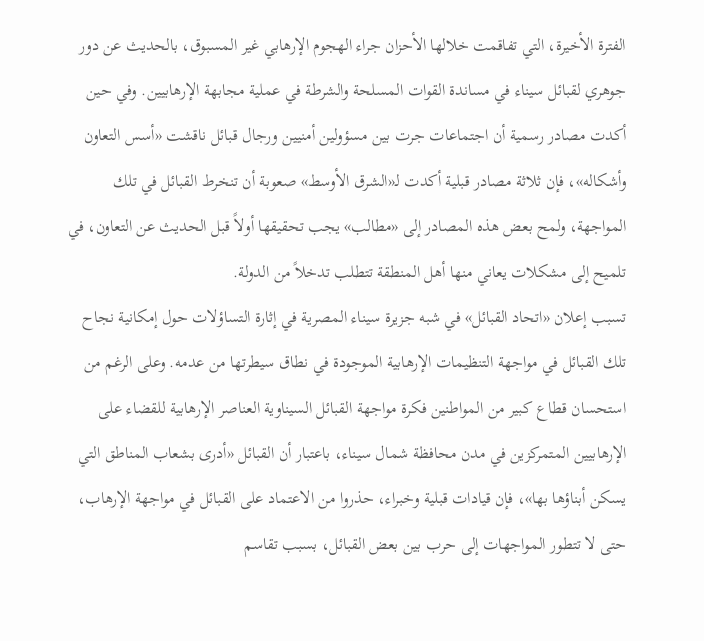الفترة الأخيرة، التي تفاقمت خلالها الأحزان جراء الهجوم الإرهابي غير المسبوق، بالحديث عن دور جوهري لقبائل سيناء في مساندة القوات المسلحة والشرطة في عملية مجابهة الإرهابيين. وفي حين أكدت مصادر رسمية أن اجتماعات جرت بين مسؤولين أمنيين ورجال قبائل ناقشت «أسس التعاون وأشكاله»، فإن ثلاثة مصادر قبلية أكدت لـ«الشرق الأوسط» صعوبة أن تنخرط القبائل في تلك المواجهة، ولمح بعض هذه المصادر إلى «مطالب» يجب تحقيقها أولاً قبل الحديث عن التعاون، في تلميح إلى مشكلات يعاني منها أهل المنطقة تتطلب تدخلاً من الدولة.
تسبب إعلان «اتحاد القبائل» في شبه جزيرة سيناء المصرية في إثارة التساؤلات حول إمكانية نجاح تلك القبائل في مواجهة التنظيمات الإرهابية الموجودة في نطاق سيطرتها من عدمه. وعلى الرغم من استحسان قطاع كبير من المواطنين فكرة مواجهة القبائل السيناوية العناصر الإرهابية للقضاء على الإرهابيين المتمركزين في مدن محافظة شمال سيناء، باعتبار أن القبائل «أدرى بشعاب المناطق التي يسكن أبناؤها بها»، فإن قيادات قبلية وخبراء، حذروا من الاعتماد على القبائل في مواجهة الإرهاب، حتى لا تتطور المواجهات إلى حرب بين بعض القبائل، بسبب تقاسم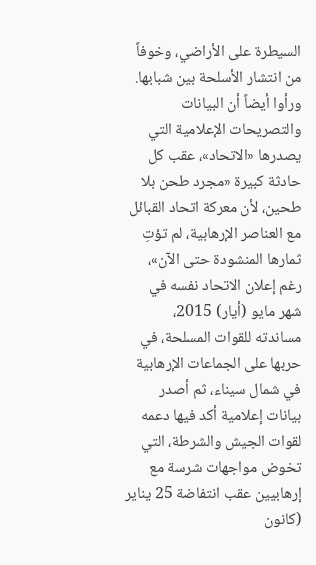السيطرة على الأراضي، وخوفاً من انتشار الأسلحة بين شبابها. ورأوا أيضاً أن البيانات والتصريحات الإعلامية التي يصدرها «الاتحاد»، عقب كل حادثة كبيرة «مجرد طحن بلا طحين، لأن معركة اتحاد القبائل مع العناصر الإرهابية، لم تؤتِ ثمارها المنشودة حتى الآن»، رغم إعلان الاتحاد نفسه في شهر مايو (أيار) 2015، مساندته للقوات المسلحة، في حربها على الجماعات الإرهابية في شمال سيناء، ثم أصدر بيانات إعلامية أكد فيها دعمه لقوات الجيش والشرطة، التي تخوض مواجهات شرسة مع إرهابيين عقب انتفاضة 25 يناير (كانون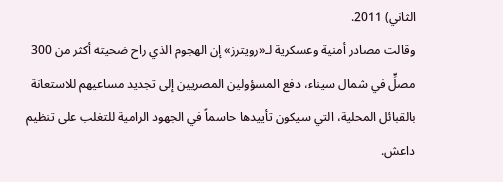الثاني) 2011.
وقالت مصادر أمنية وعسكرية لـ«رويترز» إن الهجوم الذي راح ضحيته أكثر من 300 مصلٍّ في شمال سيناء، دفع المسؤولين المصريين إلى تجديد مساعيهم للاستعانة بالقبائل المحلية، التي سيكون تأييدها حاسماً في الجهود الرامية للتغلب على تنظيم داعش.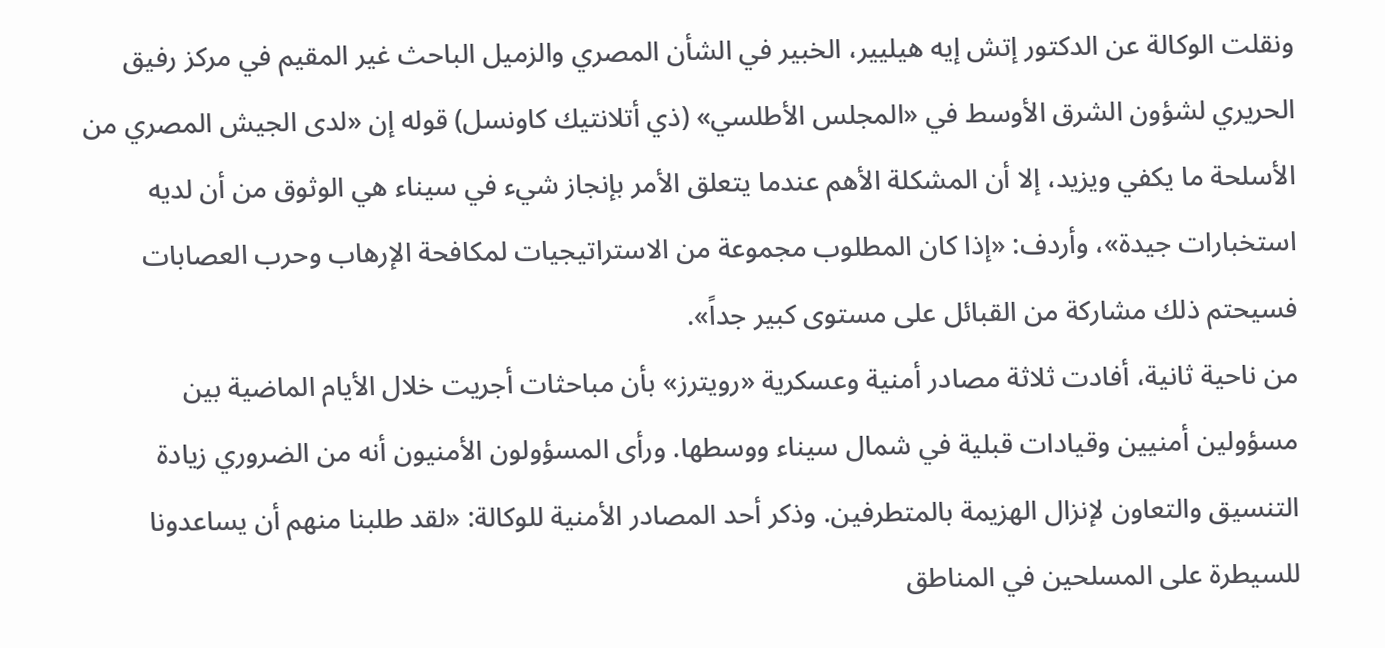ونقلت الوكالة عن الدكتور إتش إيه هيليير، الخبير في الشأن المصري والزميل الباحث غير المقيم في مركز رفيق الحريري لشؤون الشرق الأوسط في «المجلس الأطلسي» (ذي أتلانتيك كاونسل) قوله إن «لدى الجيش المصري من الأسلحة ما يكفي ويزيد، إلا أن المشكلة الأهم عندما يتعلق الأمر بإنجاز شيء في سيناء هي الوثوق من أن لديه استخبارات جيدة»، وأردف: «إذا كان المطلوب مجموعة من الاستراتيجيات لمكافحة الإرهاب وحرب العصابات فسيحتم ذلك مشاركة من القبائل على مستوى كبير جداً».
من ناحية ثانية، أفادت ثلاثة مصادر أمنية وعسكرية «رويترز» بأن مباحثات أجريت خلال الأيام الماضية بين مسؤولين أمنيين وقيادات قبلية في شمال سيناء ووسطها. ورأى المسؤولون الأمنيون أنه من الضروري زيادة التنسيق والتعاون لإنزال الهزيمة بالمتطرفين. وذكر أحد المصادر الأمنية للوكالة: «لقد طلبنا منهم أن يساعدونا للسيطرة على المسلحين في المناطق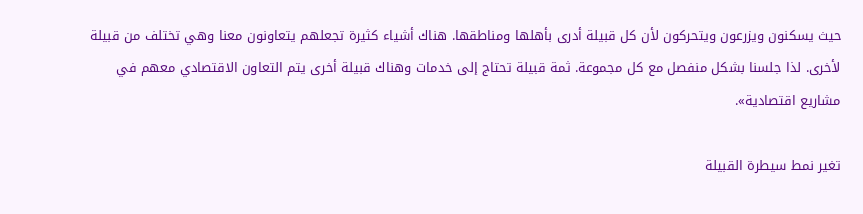حيث يسكنون ويزرعون ويتحركون لأن كل قبيلة أدرى بأهلها ومناطقها. هناك أشياء كثيرة تجعلهم يتعاونون معنا وهي تختلف من قبيلة لأخرى. لذا جلسنا بشكل منفصل مع كل مجموعة. ثمة قبيلة تحتاج إلى خدمات وهناك قبيلة أخرى يتم التعاون الاقتصادي معهم في مشاريع اقتصادية».

تغير نمط سيطرة القبيلة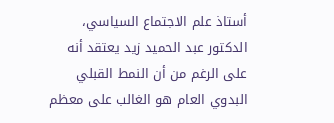أستاذ علم الاجتماع السياسي، الدكتور عبد الحميد زيد يعتقد أنه على الرغم من أن النمط القبلي البدوي العام هو الغالب على معظم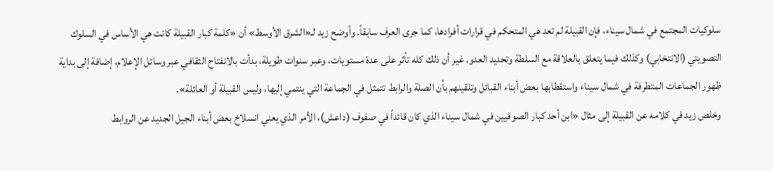سلوكيات المجتمع في شمال سيناء، فإن القبيلة لم تعد هي المتحكم في قرارات أفرادها، كما جرى العرف سابقاً. وأوضح زيد لـ«الشرق الأوسط» أن «كلمة كبار القبيلة كانت هي الأساس في السلوك التصويتي (الانتخابي) وكذلك فيما يتعلق بالعلاقة مع السلطة وتحديد العدو. غير أن ذلك كله تأثر على عدة مستويات، وعبر سنوات طويلة، بدأت بالانفتاح الثقافي عبر وسائل الإعلام، إضافة إلى بداية ظهور الجماعات المتطرفة في شمال سيناء واستقطابها بعض أبناء القبائل وتلقينهم بأن الصلة والرابط تتمثل في الجماعة التي ينتمي إليها، وليس القبيلة أو العائلة».
وخلص زيد في كلامه عن القبيلة إلى مثال «ابن أحد كبار الصوفيين في شمال سيناء الذي كان قائداً في صفوف (داعش)، الأمر الذي يعني انسلاخ بعض أبناء الجيل الجديد عن الروابط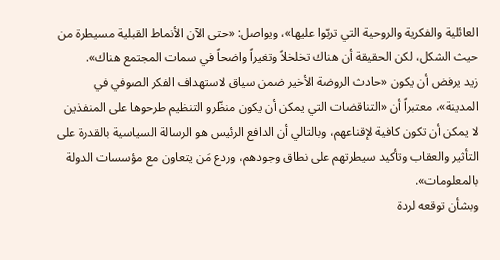العائلية والفكرية والروحية التي تربّوا عليها»، ويواصل: «حتى الآن الأنماط القبلية مسيطرة من حيث الشكل، لكن الحقيقة أن هناك تخلخلاً وتغيراً واضحاً في سمات المجتمع هناك».
زيد يرفض أن يكون «حادث الروضة الأخير ضمن سياق لاستهداف الفكر الصوفي في المدينة»، معتبراً أن «التناقضات التي يمكن أن يكون منظّرو التنظيم طرحوها على المنفذين لا يمكن أن تكون كافية لإقناعهم، وبالتالي أن الدافع الرئيس هو الرسالة السياسية بالقدرة على التأثير والعقاب وتأكيد سيطرتهم على نطاق وجودهم، وردع مَن يتعاون مع مؤسسات الدولة بالمعلومات».
وبشأن توقعه لردة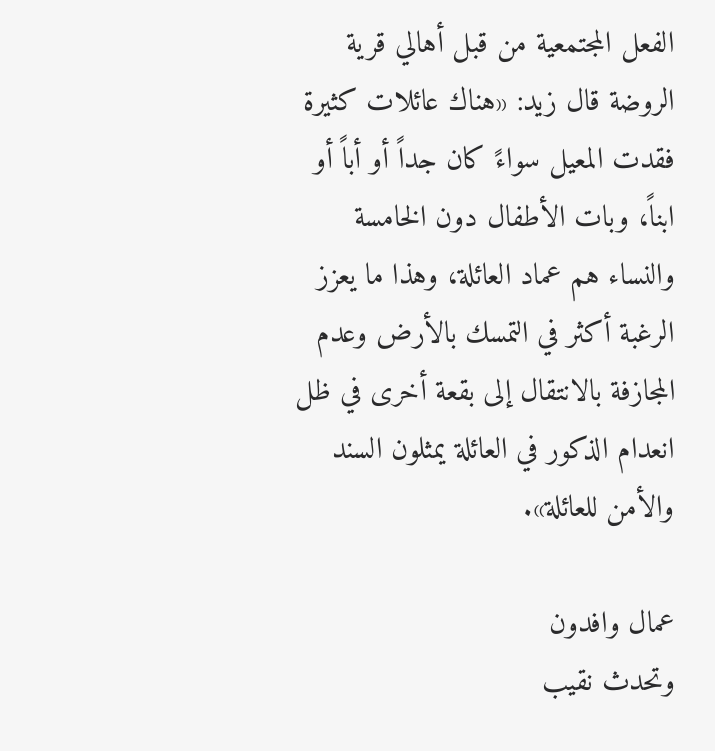الفعل المجتمعية من قبل أهالي قرية الروضة قال زيد: «هناك عائلات كثيرة فقدت المعيل سواءً كان جداً أو أباً أو ابناً، وبات الأطفال دون الخامسة والنساء هم عماد العائلة، وهذا ما يعزز الرغبة أكثر في التمسك بالأرض وعدم المجازفة بالانتقال إلى بقعة أخرى في ظل انعدام الذكور في العائلة يمثلون السند والأمن للعائلة».

عمال وافدون
وتحدث نقيب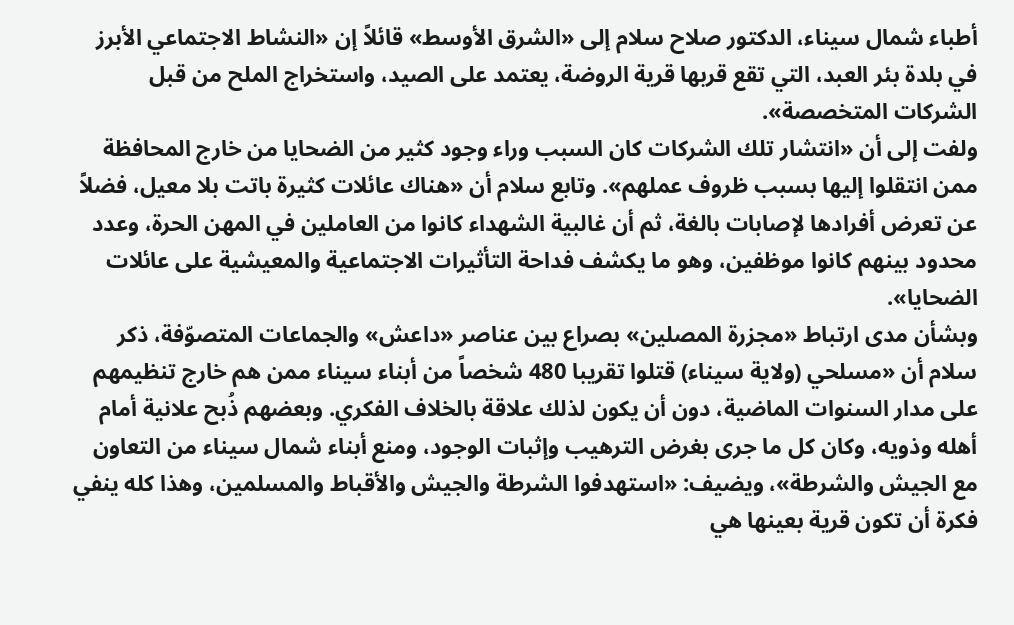أطباء شمال سيناء، الدكتور صلاح سلام إلى «الشرق الأوسط» قائلاً إن «النشاط الاجتماعي الأبرز في بلدة بئر العبد، التي تقع قربها قرية الروضة، يعتمد على الصيد، واستخراج الملح من قبل الشركات المتخصصة».
ولفت إلى أن «انتشار تلك الشركات كان السبب وراء وجود كثير من الضحايا من خارج المحافظة ممن انتقلوا إليها بسبب ظروف عملهم». وتابع سلام أن «هناك عائلات كثيرة باتت بلا معيل، فضلاً عن تعرض أفرادها لإصابات بالغة، ثم أن غالبية الشهداء كانوا من العاملين في المهن الحرة، وعدد محدود بينهم كانوا موظفين، وهو ما يكشف فداحة التأثيرات الاجتماعية والمعيشية على عائلات الضحايا».
وبشأن مدى ارتباط «مجزرة المصلين» بصراع بين عناصر «داعش» والجماعات المتصوّفة، ذكر سلام أن «مسلحي (ولاية سيناء) قتلوا تقريبا 480 شخصاً من أبناء سيناء ممن هم خارج تنظيمهم على مدار السنوات الماضية، دون أن يكون لذلك علاقة بالخلاف الفكري. وبعضهم ذُبح علانية أمام أهله وذويه، وكان كل ما جرى بغرض الترهيب وإثبات الوجود، ومنع أبناء شمال سيناء من التعاون مع الجيش والشرطة»، ويضيف: «استهدفوا الشرطة والجيش والأقباط والمسلمين، وهذا كله ينفي فكرة أن تكون قرية بعينها هي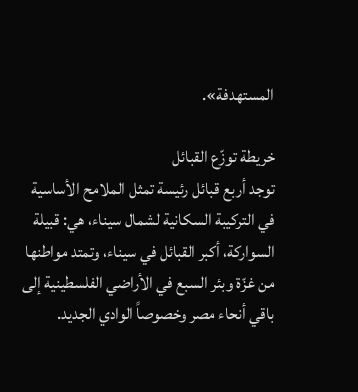المستهدفة».

خريطة توزّع القبائل
توجد أربع قبائل رئيسة تمثل الملامح الأساسية في التركيبة السكانية لشمال سيناء، هي: قبيلة السواركة، أكبر القبائل في سيناء، وتمتد مواطنها من غزّة وبئر السبع في الأراضي الفلسطينية إلى باقي أنحاء مصر وخصوصاً الوادي الجديد.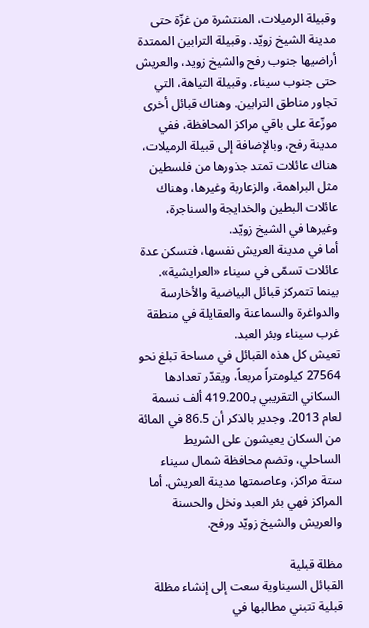وقبيلة الرميلات، المنتشرة من غزّة حتى مدينة الشيخ زويّد. وقبيلة الترابين الممتدة أراضيها جنوب رفح والشيخ زويد، والعريش حتى جنوب سيناء. وقبيلة التياهة، التي تجاور مناطق الترابين. وهناك قبائل أخرى موزّعة على باقي مراكز المحافظة، ففي مدينة رفح، وبالإضافة إلى قبيلة الرميلات، هناك عائلات تمتد جذورها من فلسطين مثل البراهمة، والزعاربة وغيرها، وهناك عائلات البطين والخدايجة والسناجرة، وغيرها في الشيخ زويّد.
أما في مدينة العريش نفسها، فتسكن عدة عائلات تسمّى في سيناء «العرايشية». بينما تتمركز قبائل البياضية والأخارسة والدواغرة والسماعنة والعقايلة في منطقة غرب سيناء وبئر العبد.
تعيش كل هذه القبائل في مساحة تبلغ نحو 27564 كيلومتراً مربعاً، ويقدّر تعدادها السكاني التقريبي بـ419.200 ألف نسمة لعام 2013. وجدير بالذكر أن 86.5 في المائة من السكان يعيشون على الشريط الساحلي، وتضم محافظة شمال سيناء ستة مراكز، وعاصمتها مدينة العريش. أما المراكز فهي بئر العبد ونخل والحسنة والعريش والشيخ زويّد ورفح.

مظلة قبلية
القبائل السيناوية سعت إلى إنشاء مظلة قبلية تتبني مطالبها في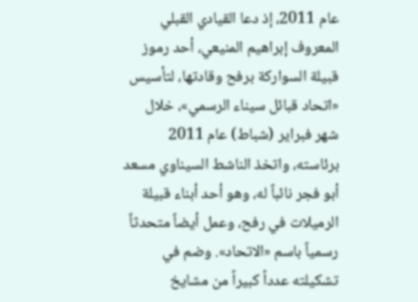عام 2011، إذ دعا القيادي القبلي المعروف إبراهيم المنيعي، أحد رموز قبيلة السواركة برفح وقادتها، لتأسيس «اتحاد قبائل سيناء الرسمي»، خلال شهر فبراير (شباط) عام 2011 برئاسته، واتخذ الناشط السيناوي مسعد أبو فجر نائباً له، وهو أحد أبناء قبيلة الرميلات في رفح، وعمل أيضاً متحدثاً رسمياً باسم «الاتحاد». وضم في تشكيلته عدداً كبيراً من مشايخ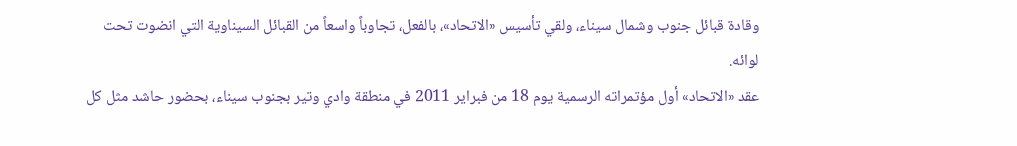وقادة قبائل جنوب وشمال سيناء، ولقي تأسيس «الاتحاد»، بالفعل، تجاوباً واسعاً من القبائل السيناوية التي انضوت تحت لوائه.
عقد «الاتحاد» أول مؤتمراته الرسمية يوم 18 من فبراير 2011 في منطقة وادي وتير بجنوب سيناء، بحضور حاشد مثل كل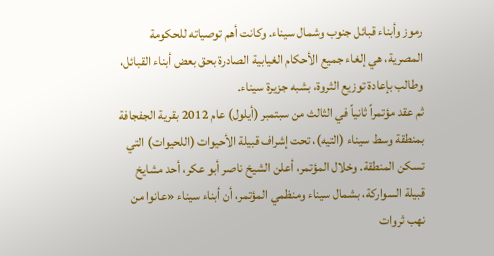رموز وأبناء قبائل جنوب وشمال سيناء. وكانت أهم توصياته للحكومة المصرية، هي إلغاء جميع الأحكام الغيابية الصادرة بحق بعض أبناء القبائل، وطالب بإعادة توزيع الثروة، بشبه جزيرة سيناء.
ثم عقد مؤتمراً ثانياً في الثالث من سبتمبر (أيلول) عام 2012 بقرية الجفجافة بمنطقة وسط سيناء (التيه)، تحت إشراف قبيلة الأحيوات (اللحيوات) التي تسكن المنطقة. وخلال المؤتمر، أعلن الشيخ ناصر أبو عكر، أحد مشايخ قبيلة السواركة، بشمال سيناء ومنظمي المؤتمر، أن أبناء سيناء «عانوا من نهب ثروات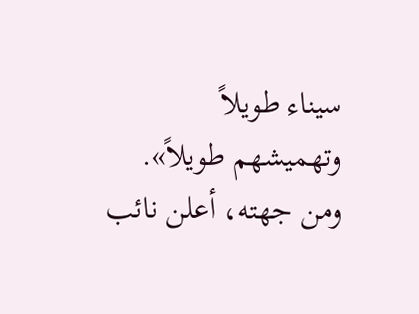سيناء طويلاً وتهميشهم طويلاً».
ومن جهته، أعلن نائب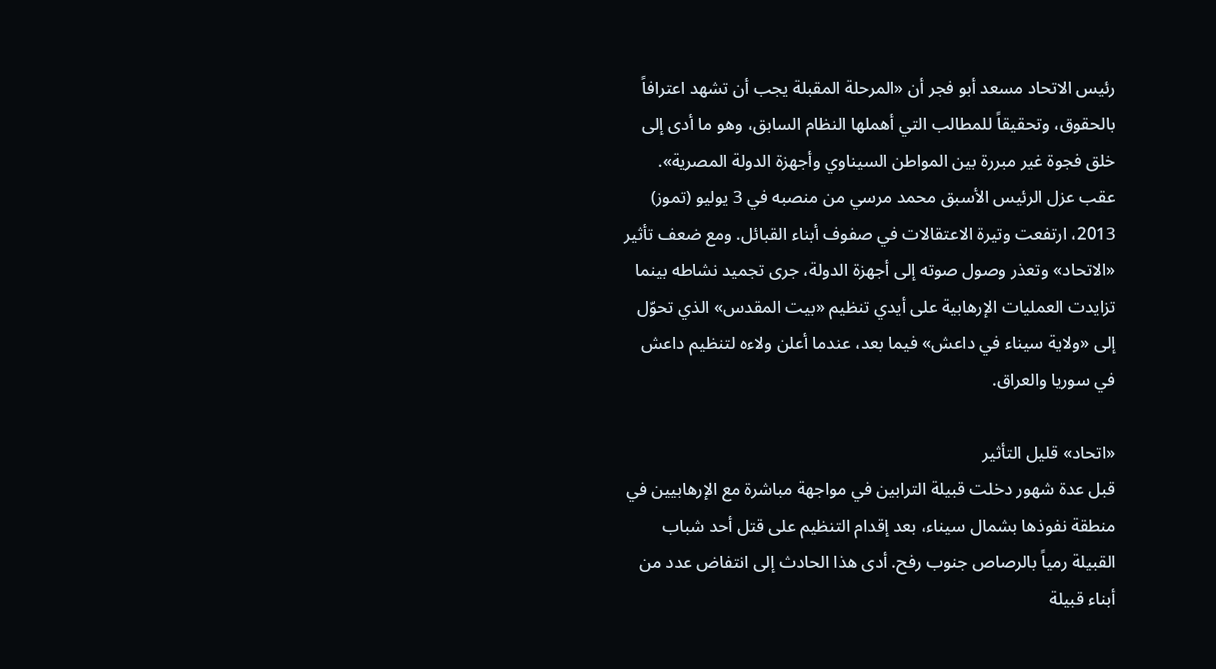رئيس الاتحاد مسعد أبو فجر أن «المرحلة المقبلة يجب أن تشهد اعترافاً بالحقوق، وتحقيقاً للمطالب التي أهملها النظام السابق، وهو ما أدى إلى خلق فجوة غير مبررة بين المواطن السيناوي وأجهزة الدولة المصرية».
عقب عزل الرئيس الأسبق محمد مرسي من منصبه في 3 يوليو (تموز) 2013، ارتفعت وتيرة الاعتقالات في صفوف أبناء القبائل. ومع ضعف تأثير «الاتحاد» وتعذر وصول صوته إلى أجهزة الدولة، جرى تجميد نشاطه بينما تزايدت العمليات الإرهابية على أيدي تنظيم «بيت المقدس» الذي تحوّل إلى «ولاية سيناء في داعش» فيما بعد، عندما أعلن ولاءه لتنظيم داعش في سوريا والعراق.

«اتحاد» قليل التأثير
قبل عدة شهور دخلت قبيلة الترابين في مواجهة مباشرة مع الإرهابيين في منطقة نفوذها بشمال سيناء، بعد إقدام التنظيم على قتل أحد شباب القبيلة رمياً بالرصاص جنوب رفح. أدى هذا الحادث إلى انتفاض عدد من أبناء قبيلة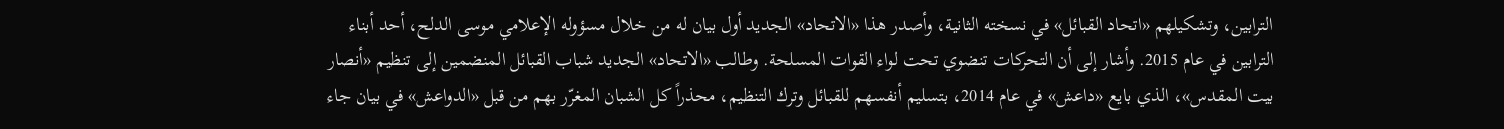الترابين، وتشكيلهم «اتحاد القبائل» في نسخته الثانية، وأصدر هذا «الاتحاد» الجديد أول بيان له من خلال مسؤوله الإعلامي موسى الدلح، أحد أبناء الترابين في عام 2015. وأشار إلى أن التحركات تنضوي تحت لواء القوات المسلحة. وطالب «الاتحاد» الجديد شباب القبائل المنضمين إلى تنظيم «أنصار بيت المقدس»، الذي بايع «داعش» في عام 2014، بتسليم أنفسهم للقبائل وترك التنظيم، محذراً كل الشبان المغرّر بهم من قبل «الدواعش» في بيان جاء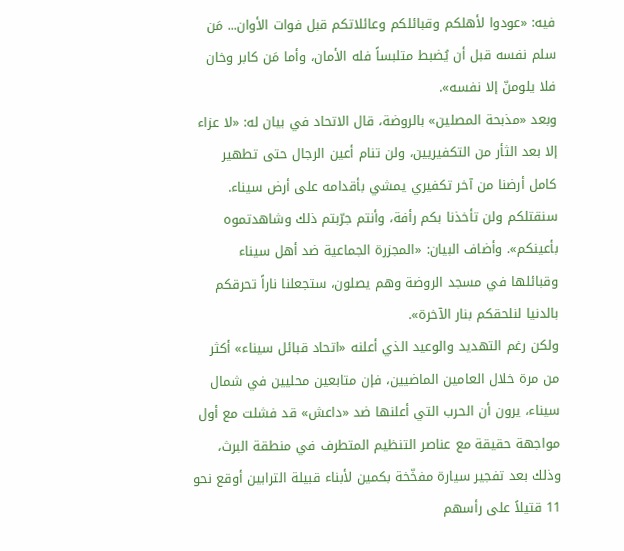فيه: «عودوا لأهلكم وقبائلكم وعائلاتكم قبل فوات الأوان... مَن سلم نفسه قبل أن يُضبط متلبساً فله الأمان، وأما مَن كابر وخان فلا يلومنّ إلا نفسه».
وبعد «مذبحة المصلين» بالروضة، قال الاتحاد في بيان له: «لا عزاء إلا بعد الثأر من التكفيريين، ولن تنام أعين الرجال حتى تطهير كامل أرضنا من آخر تكفيري يمشي بأقدامه على أرض سيناء. سنقتلكم ولن تأخذنا بكم رأفة، وأنتم جرّبتم ذلك وشاهدتموه بأعينكم». وأضاف البيان: «المجزرة الجماعية ضد أهل سيناء وقبائلها في مسجد الروضة وهم يصلون، ستجعلنا ناراً تحرقكم بالدنيا لنلحقكم بنار الآخرة».
ولكن رغم التهديد والوعيد الذي أعلنه «اتحاد قبائل سيناء» أكثر من مرة خلال العامين الماضيين، فإن متابعين محليين في شمال سيناء، يرون أن الحرب التي أعلنها ضد «داعش» قد فشلت مع أول مواجهة حقيقة مع عناصر التنظيم المتطرف في منطقة البرث، وذلك بعد تفجير سيارة مفخّخة بكمين لأبناء قبيلة الترابين أوقع نحو 11 قتيلاً على رأسهم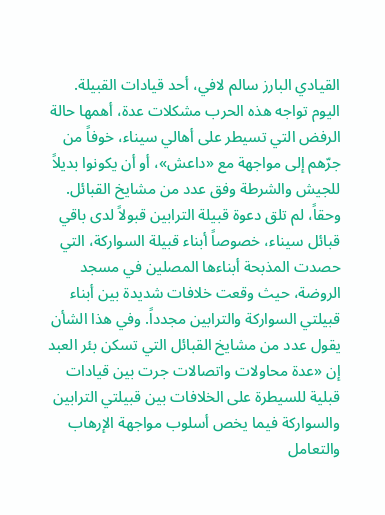القيادي البارز سالم لافي، أحد قيادات القبيلة. اليوم تواجه هذه الحرب مشكلات عدة، أهمها حالة الرفض التي تسيطر على أهالي سيناء، خوفاً من جرّهم إلى مواجهة مع «داعش»، أو أن يكونوا بديلاً للجيش والشرطة وفق عدد من مشايخ القبائل. وحقاً، لم تلق دعوة قبيلة الترابين قبولاً لدى باقي قبائل سيناء، خصوصاً أبناء قبيلة السواركة، التي حصدت المذبحة أبناءها المصلين في مسجد الروضة، حيث وقعت خلافات شديدة بين أبناء قبيلتي السواركة والترابين مجدداً. وفي هذا الشأن يقول عدد من مشايخ القبائل التي تسكن بئر العبد إن «عدة محاولات واتصالات جرت بين قيادات قبلية للسيطرة على الخلافات بين قبيلتي الترابين والسواركة فيما يخص أسلوب مواجهة الإرهاب والتعامل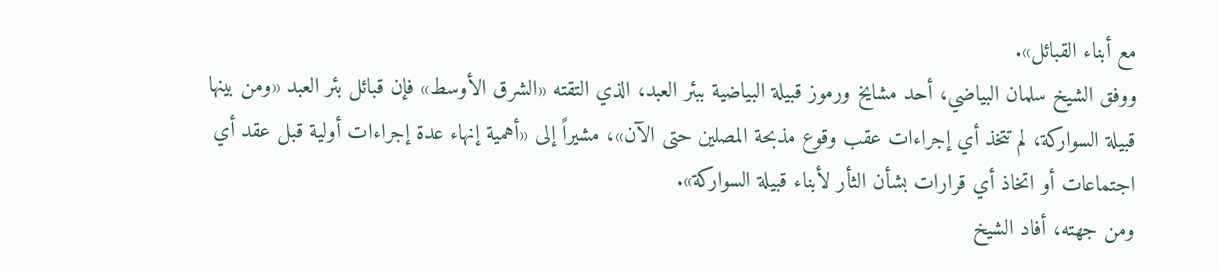مع أبناء القبائل».
ووفق الشيخ سلمان البياضي، أحد مشايخ ورموز قبيلة البياضية ببئر العبد، الذي التقته «الشرق الأوسط» فإن قبائل بئر العبد «ومن بينها قبيلة السواركة، لم تتخذ أي إجراءات عقب وقوع مذبحة المصلين حتى الآن»، مشيراً إلى «أهمية إنهاء عدة إجراءات أولية قبل عقد أي اجتماعات أو اتخاذ أي قرارات بشأن الثأر لأبناء قبيلة السواركة».
ومن جهته، أفاد الشيخ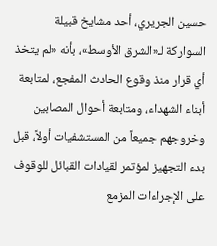حسين الجريري، أحد مشايخ قبيلة السواركة لـ«الشرق الأوسط»، بأنه «لم يتخذ أي قرار منذ وقوع الحادث المفجع، لمتابعة أبناء الشهداء، ومتابعة أحوال المصابين وخروجهم جميعاً من المستشفيات أولاً، قبل بدء التجهيز لمؤتمر لقيادات القبائل للوقوف على الإجراءات المزمع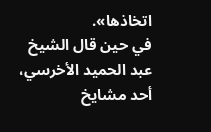اتخاذها».
في حين قال الشيخ عبد الحميد الأخرسي، أحد مشايخ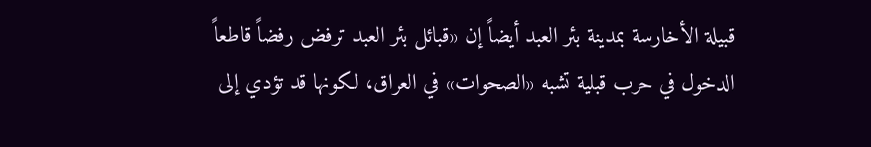قبيلة الأخارسة بمدينة بئر العبد أيضاً إن «قبائل بئر العبد ترفض رفضاً قاطعاً الدخول في حرب قبلية تشبه «الصحوات» في العراق، لكونها قد تؤدي إلى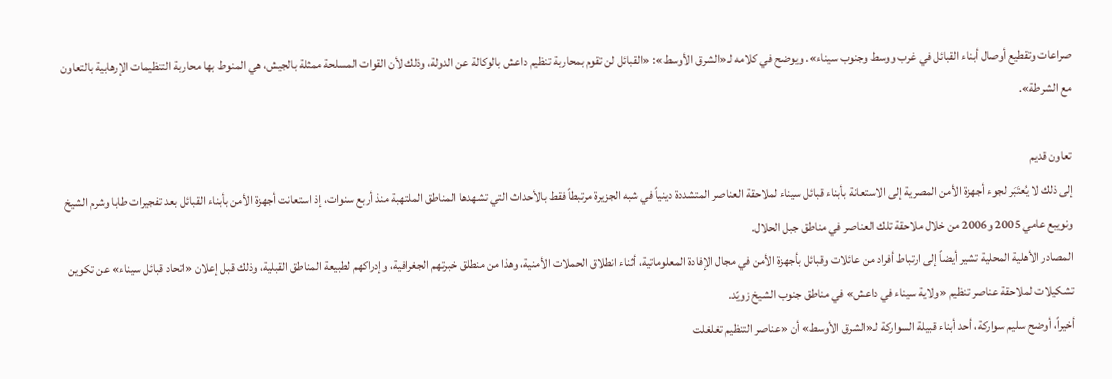صراعات وتقطيع أوصال أبناء القبائل في غرب ووسط وجنوب سيناء». ويوضح في كلامه لـ«الشرق الأوسط»: «القبائل لن تقوم بمحاربة تنظيم داعش بالوكالة عن الدولة، وذلك لأن القوات المسلحة ممثلة بالجيش، هي المنوط بها محاربة التنظيمات الإرهابية بالتعاون مع الشرطة».

تعاون قديم
إلى ذلك لا يُعتَبَر لجوء أجهزة الأمن المصرية إلى الاستعانة بأبناء قبائل سيناء لملاحقة العناصر المتشددة دينياً في شبه الجزيرة مرتبطاً فقط بالأحداث التي تشهدها المناطق الملتهبة منذ أربع سنوات، إذ استعانت أجهزة الأمن بأبناء القبائل بعد تفجيرات طابا وشرم الشيخ ونويبع عامي 2005 و2006 من خلال ملاحقة تلك العناصر في مناطق جبل الحلال.
المصادر الأهلية المحلية تشير أيضاً إلى ارتباط أفراد من عائلات وقبائل بأجهزة الأمن في مجال الإفادة المعلوماتية، أثناء انطلاق الحملات الأمنية، وهذا من منطلق خبرتهم الجغرافية، وإدراكهم لطبيعة المناطق القبلية، وذلك قبل إعلان «اتحاد قبائل سيناء» عن تكوين تشكيلات لملاحقة عناصر تنظيم «ولاية سيناء في داعش» في مناطق جنوب الشيخ زويّد.
أخيراً، أوضح سليم سواركة، أحد أبناء قبيلة السواركة لـ«الشرق الأوسط» أن «عناصر التنظيم تغلغلت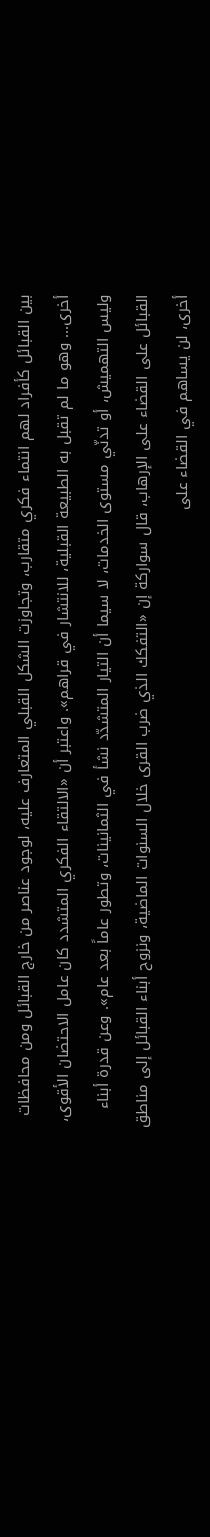بين القبائل كأفراد لهم انتماء فكري متقارب، وتجاوزت الشكل القبلي المتعارف عليه، لوجود عناصر من خارج القبائل ومن محافظات أخرى... وهو ما لم تقبل به الطبيعة القبلية، للانتشار في قراهم». واعتبر أن «الالتقاء الفكري المتشدد كان عامل الاحتضان الأقوى، وليس التهميش، أو تدنّي مستوى الخدمات، لا سيما أن التيار المتشدّد نشأ في الثمانينات، وتطور عاماً بعد عام». وعن قدرة أبناء القبائل على القضاء على الإرهاب، قال سواركة إن «التفكك الذي ضرب القرى خلال السنوات الماضية، ونزوح أبناء القبائل إلى مناطق أخرى، لن يساهم في القضاء على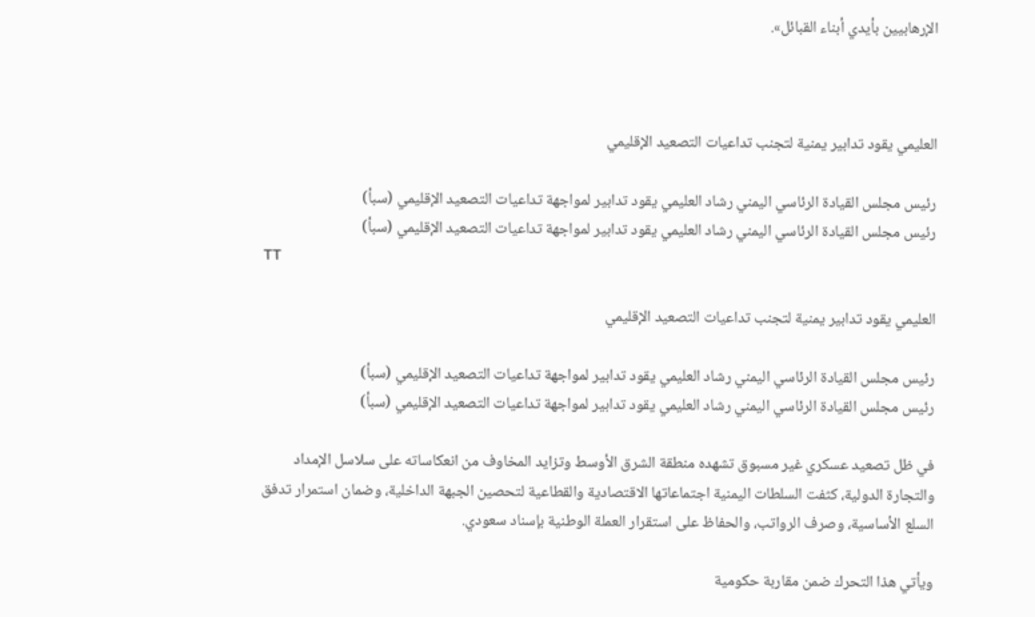الإرهابيين بأيدي أبناء القبائل».



العليمي يقود تدابير يمنية لتجنب تداعيات التصعيد الإقليمي

رئيس مجلس القيادة الرئاسي اليمني رشاد العليمي يقود تدابير لمواجهة تداعيات التصعيد الإقليمي (سبأ)
رئيس مجلس القيادة الرئاسي اليمني رشاد العليمي يقود تدابير لمواجهة تداعيات التصعيد الإقليمي (سبأ)
TT

العليمي يقود تدابير يمنية لتجنب تداعيات التصعيد الإقليمي

رئيس مجلس القيادة الرئاسي اليمني رشاد العليمي يقود تدابير لمواجهة تداعيات التصعيد الإقليمي (سبأ)
رئيس مجلس القيادة الرئاسي اليمني رشاد العليمي يقود تدابير لمواجهة تداعيات التصعيد الإقليمي (سبأ)

في ظل تصعيد عسكري غير مسبوق تشهده منطقة الشرق الأوسط وتزايد المخاوف من انعكاساته على سلاسل الإمداد والتجارة الدولية، كثفت السلطات اليمنية اجتماعاتها الاقتصادية والقطاعية لتحصين الجبهة الداخلية، وضمان استمرار تدفق السلع الأساسية، وصرف الرواتب، والحفاظ على استقرار العملة الوطنية بإسناد سعودي.

ويأتي هذا التحرك ضمن مقاربة حكومية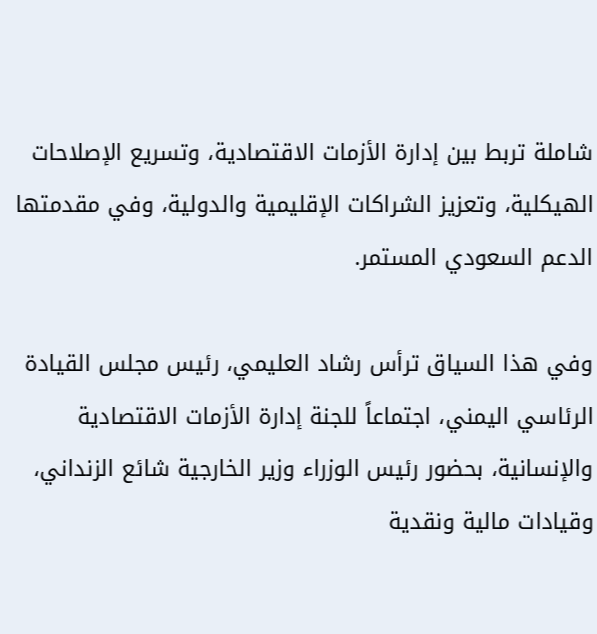شاملة تربط بين إدارة الأزمات الاقتصادية، وتسريع الإصلاحات الهيكلية، وتعزيز الشراكات الإقليمية والدولية، وفي مقدمتها الدعم السعودي المستمر.

وفي هذا السياق ترأس رشاد العليمي، رئيس مجلس القيادة الرئاسي اليمني، اجتماعاً للجنة إدارة الأزمات الاقتصادية والإنسانية، بحضور رئيس الوزراء وزير الخارجية شائع الزنداني، وقيادات مالية ونقدية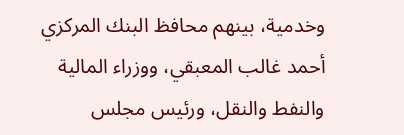وخدمية، بينهم محافظ البنك المركزي أحمد غالب المعبقي، ووزراء المالية والنفط والنقل، ورئيس مجلس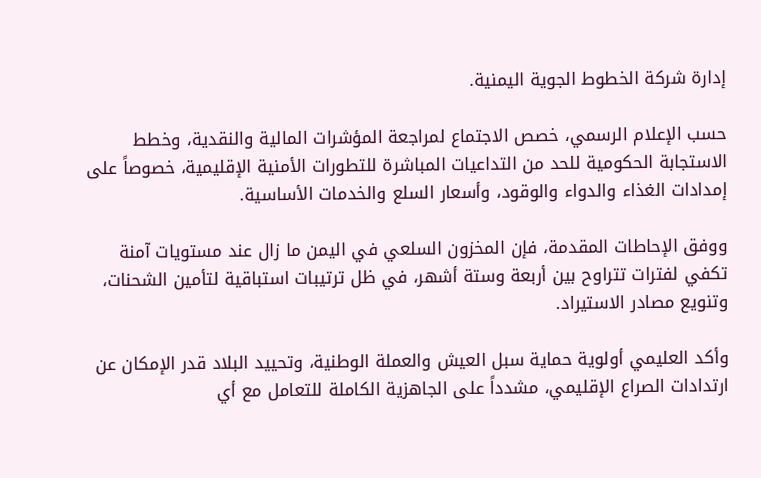إدارة شركة الخطوط الجوية اليمنية.

حسب الإعلام الرسمي، خصص الاجتماع لمراجعة المؤشرات المالية والنقدية، وخطط الاستجابة الحكومية للحد من التداعيات المباشرة للتطورات الأمنية الإقليمية، خصوصاً على إمدادات الغذاء والدواء والوقود، وأسعار السلع والخدمات الأساسية.

ووفق الإحاطات المقدمة، فإن المخزون السلعي في اليمن ما زال عند مستويات آمنة تكفي لفترات تتراوح بين أربعة وستة أشهر، في ظل ترتيبات استباقية لتأمين الشحنات، وتنويع مصادر الاستيراد.

وأكد العليمي أولوية حماية سبل العيش والعملة الوطنية، وتحييد البلاد قدر الإمكان عن ارتدادات الصراع الإقليمي، مشدداً على الجاهزية الكاملة للتعامل مع أي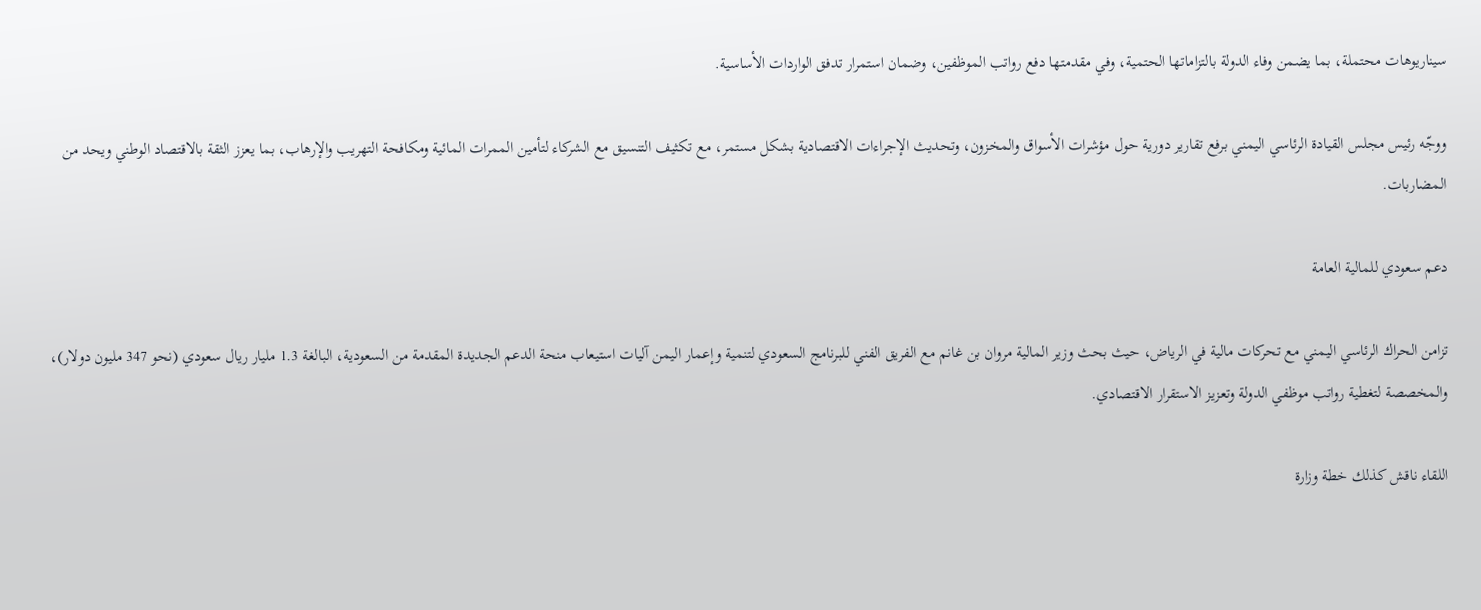سيناريوهات محتملة، بما يضمن وفاء الدولة بالتزاماتها الحتمية، وفي مقدمتها دفع رواتب الموظفين، وضمان استمرار تدفق الواردات الأساسية.

ووجّه رئيس مجلس القيادة الرئاسي اليمني برفع تقارير دورية حول مؤشرات الأسواق والمخزون، وتحديث الإجراءات الاقتصادية بشكل مستمر، مع تكثيف التنسيق مع الشركاء لتأمين الممرات المائية ومكافحة التهريب والإرهاب، بما يعزز الثقة بالاقتصاد الوطني ويحد من المضاربات.

دعم سعودي للمالية العامة

تزامن الحراك الرئاسي اليمني مع تحركات مالية في الرياض، حيث بحث وزير المالية مروان بن غانم مع الفريق الفني للبرنامج السعودي لتنمية وإعمار اليمن آليات استيعاب منحة الدعم الجديدة المقدمة من السعودية، البالغة 1.3 مليار ريال سعودي (نحو 347 مليون دولار)، والمخصصة لتغطية رواتب موظفي الدولة وتعزيز الاستقرار الاقتصادي.

اللقاء ناقش كذلك خطة وزارة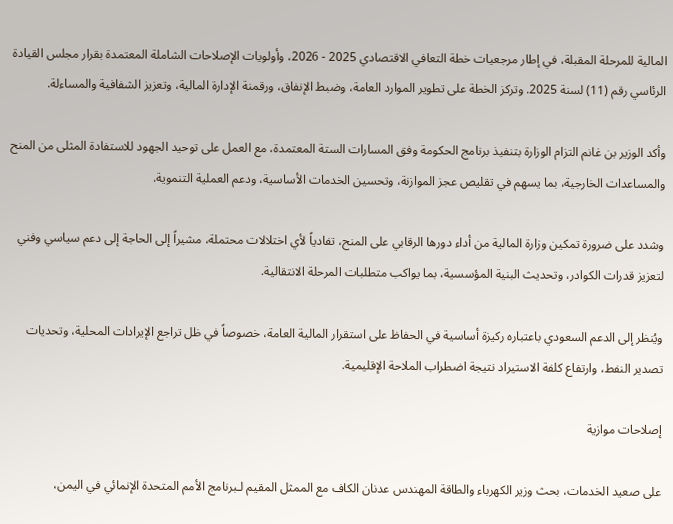المالية للمرحلة المقبلة، في إطار مرجعيات خطة التعافي الاقتصادي 2025 - 2026، وأولويات الإصلاحات الشاملة المعتمدة بقرار مجلس القيادة الرئاسي رقم (11) لسنة 2025. وتركز الخطة على تطوير الموارد العامة، وضبط الإنفاق، ورقمنة الإدارة المالية، وتعزيز الشفافية والمساءلة.

وأكد الوزير بن غانم التزام الوزارة بتنفيذ برنامج الحكومة وفق المسارات الستة المعتمدة، مع العمل على توحيد الجهود للاستفادة المثلى من المنح والمساعدات الخارجية، بما يسهم في تقليص عجز الموازنة، وتحسين الخدمات الأساسية، ودعم العملية التنموية.

وشدد على ضرورة تمكين وزارة المالية من أداء دورها الرقابي على المنح، تفادياً لأي اختلالات محتملة، مشيراً إلى الحاجة إلى دعم سياسي وفني لتعزيز قدرات الكوادر، وتحديث البنية المؤسسية، بما يواكب متطلبات المرحلة الانتقالية.

ويُنظر إلى الدعم السعودي باعتباره ركيزة أساسية في الحفاظ على استقرار المالية العامة، خصوصاً في ظل تراجع الإيرادات المحلية، وتحديات تصدير النفط، وارتفاع كلفة الاستيراد نتيجة اضطراب الملاحة الإقليمية.

إصلاحات موازية

على صعيد الخدمات، بحث وزير الكهرباء والطاقة المهندس عدنان الكاف مع الممثل المقيم لـبرنامج الأمم المتحدة الإنمائي في اليمن،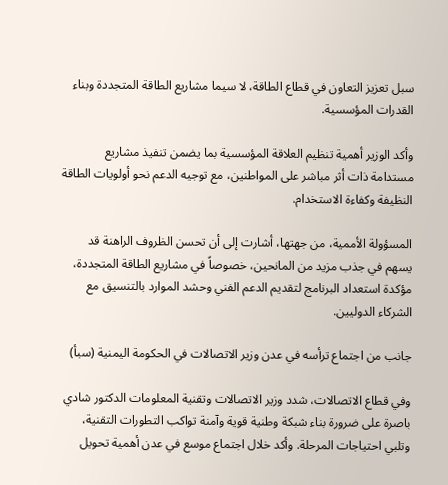سبل تعزيز التعاون في قطاع الطاقة، لا سيما مشاريع الطاقة المتجددة وبناء القدرات المؤسسية.

وأكد الوزير أهمية تنظيم العلاقة المؤسسية بما يضمن تنفيذ مشاريع مستدامة ذات أثر مباشر على المواطنين، مع توجيه الدعم نحو أولويات الطاقة النظيفة وكفاءة الاستخدام.

المسؤولة الأممية، من جهتها، أشارت إلى أن تحسن الظروف الراهنة قد يسهم في جذب مزيد من المانحين، خصوصاً في مشاريع الطاقة المتجددة، مؤكدة استعداد البرنامج لتقديم الدعم الفني وحشد الموارد بالتنسيق مع الشركاء الدوليين.

جانب من اجتماع ترأسه في عدن وزير الاتصالات في الحكومة اليمنية (سبأ)

وفي قطاع الاتصالات، شدد وزير الاتصالات وتقنية المعلومات الدكتور شادي باصرة على ضرورة بناء شبكة وطنية قوية وآمنة تواكب التطورات التقنية، وتلبي احتياجات المرحلة. وأكد خلال اجتماع موسع في عدن أهمية تحويل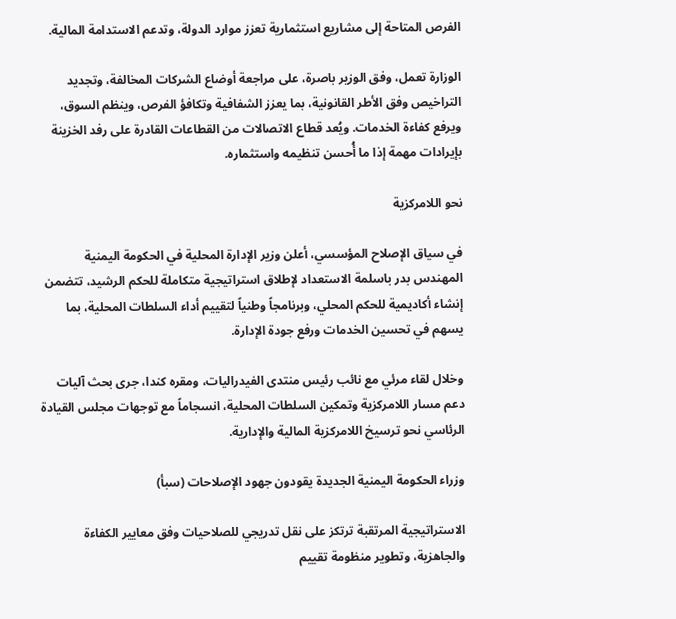الفرص المتاحة إلى مشاريع استثمارية تعزز موارد الدولة، وتدعم الاستدامة المالية.

الوزارة تعمل، وفق الوزير باصرة، على مراجعة أوضاع الشركات المخالفة، وتجديد التراخيص وفق الأطر القانونية، بما يعزز الشفافية وتكافؤ الفرص، وينظم السوق، ويرفع كفاءة الخدمات. ويُعد قطاع الاتصالات من القطاعات القادرة على رفد الخزينة بإيرادات مهمة إذا ما أُحسن تنظيمه واستثماره.

نحو اللامركزية

في سياق الإصلاح المؤسسي، أعلن وزير الإدارة المحلية في الحكومة اليمنية المهندس بدر باسلمة الاستعداد لإطلاق استراتيجية متكاملة للحكم الرشيد، تتضمن إنشاء أكاديمية للحكم المحلي، وبرنامجاً وطنياً لتقييم أداء السلطات المحلية، بما يسهم في تحسين الخدمات ورفع جودة الإدارة.

وخلال لقاء مرئي مع نائب رئيس منتدى الفيدراليات، ومقره كندا، جرى بحث آليات دعم مسار اللامركزية وتمكين السلطات المحلية، انسجاماً مع توجهات مجلس القيادة الرئاسي نحو ترسيخ اللامركزية المالية والإدارية.

وزراء الحكومة اليمنية الجديدة يقودون جهود الإصلاحات (سبأ)

الاستراتيجية المرتقبة ترتكز على نقل تدريجي للصلاحيات وفق معايير الكفاءة والجاهزية، وتطوير منظومة تقييم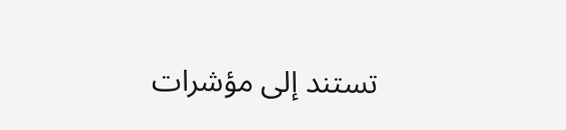تستند إلى مؤشرات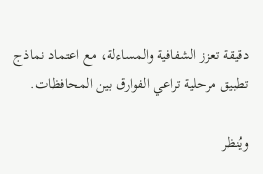دقيقة تعزز الشفافية والمساءلة، مع اعتماد نماذج تطبيق مرحلية تراعي الفوارق بين المحافظات.

ويُنظر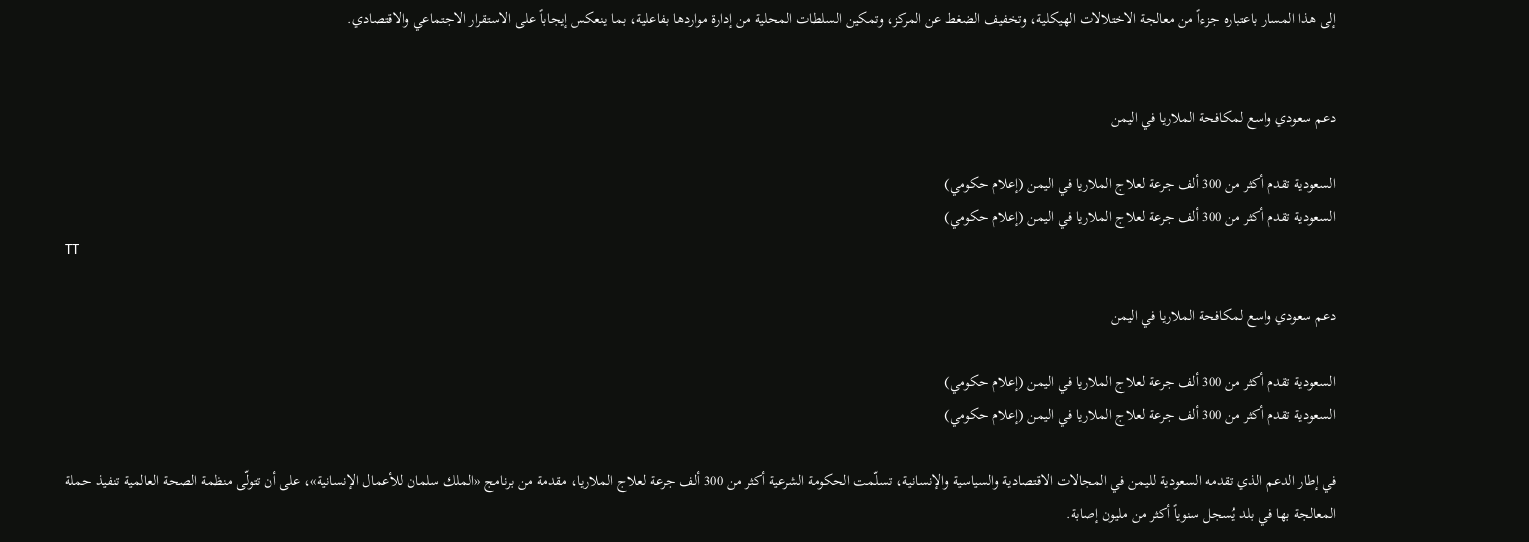إلى هذا المسار باعتباره جزءاً من معالجة الاختلالات الهيكلية، وتخفيف الضغط عن المركز، وتمكين السلطات المحلية من إدارة مواردها بفاعلية، بما ينعكس إيجاباً على الاستقرار الاجتماعي والاقتصادي.


دعم سعودي واسع لمكافحة الملاريا في اليمن

السعودية تقدم أكثر من 300 ألف جرعة لعلاج الملاريا في اليمن (إعلام حكومي)
السعودية تقدم أكثر من 300 ألف جرعة لعلاج الملاريا في اليمن (إعلام حكومي)
TT

دعم سعودي واسع لمكافحة الملاريا في اليمن

السعودية تقدم أكثر من 300 ألف جرعة لعلاج الملاريا في اليمن (إعلام حكومي)
السعودية تقدم أكثر من 300 ألف جرعة لعلاج الملاريا في اليمن (إعلام حكومي)

في إطار الدعم الذي تقدمه السعودية لليمن في المجالات الاقتصادية والسياسية والإنسانية، تسلّمت الحكومة الشرعية أكثر من 300 ألف جرعة لعلاج الملاريا، مقدمة من برنامج «الملك سلمان للأعمال الإنسانية»، على أن تتولّى منظمة الصحة العالمية تنفيذ حملة المعالجة بها في بلد يُسجل سنوياً أكثر من مليون إصابة.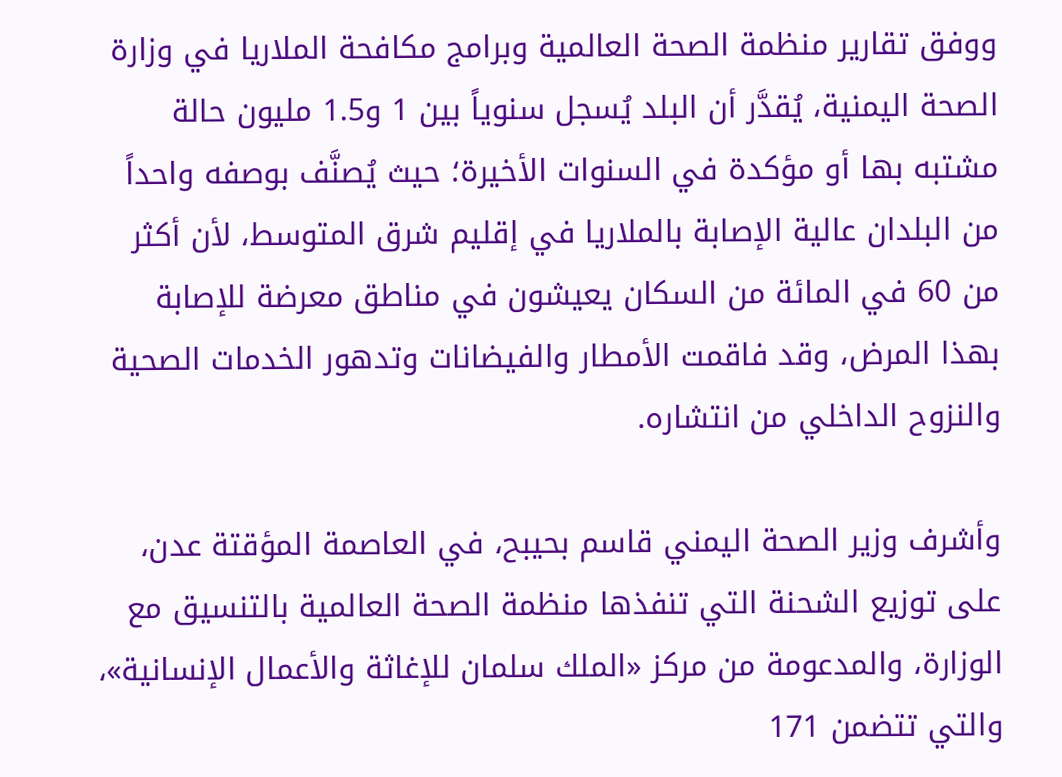ووفق تقارير منظمة الصحة العالمية وبرامج مكافحة الملاريا في وزارة الصحة اليمنية، يُقدَّر أن البلد يُسجل سنوياً بين 1 و1.5 مليون حالة مشتبه بها أو مؤكدة في السنوات الأخيرة؛ حيث يُصنَّف بوصفه واحداً من البلدان عالية الإصابة بالملاريا في إقليم شرق المتوسط، لأن أكثر من 60 في المائة من السكان يعيشون في مناطق معرضة للإصابة بهذا المرض، وقد فاقمت الأمطار والفيضانات وتدهور الخدمات الصحية والنزوح الداخلي من انتشاره.

وأشرف وزير الصحة اليمني قاسم بحيبح، في العاصمة المؤقتة عدن، على توزيع الشحنة التي تنفذها منظمة الصحة العالمية بالتنسيق مع الوزارة، والمدعومة من مركز «الملك سلمان للإغاثة والأعمال الإنسانية»، والتي تتضمن 171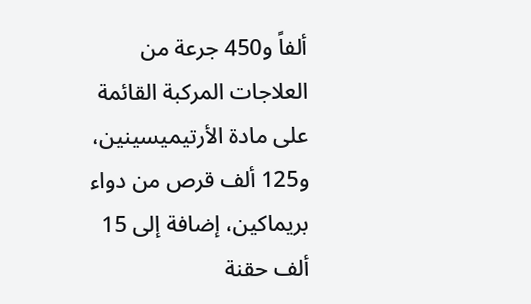ألفاً و450 جرعة من العلاجات المركبة القائمة على مادة الأرتيميسينين، و125 ألف قرص من دواء بريماكين، إضافة إلى 15 ألف حقنة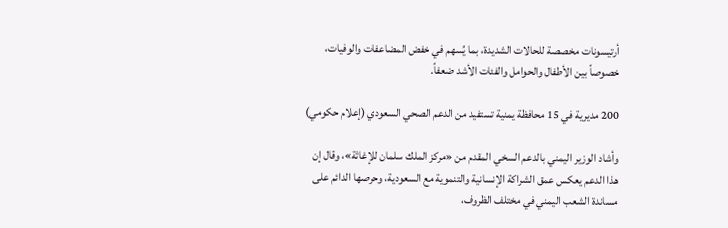أرتيسونات مخصصة للحالات الشديدة، بما يُسهم في خفض المضاعفات والوفيات، خصوصاً بين الأطفال والحوامل والفئات الأشد ضعفاً.

200 مديرية في 15 محافظة يمنية تستفيد من الدعم الصحي السعودي (إعلام حكومي)

وأشاد الوزير اليمني بالدعم السخي المقدم من «مركز الملك سلمان للإغاثة»، وقال إن هذا الدعم يعكس عمق الشراكة الإنسانية والتنموية مع السعودية، وحرصها الدائم على مساندة الشعب اليمني في مختلف الظروف،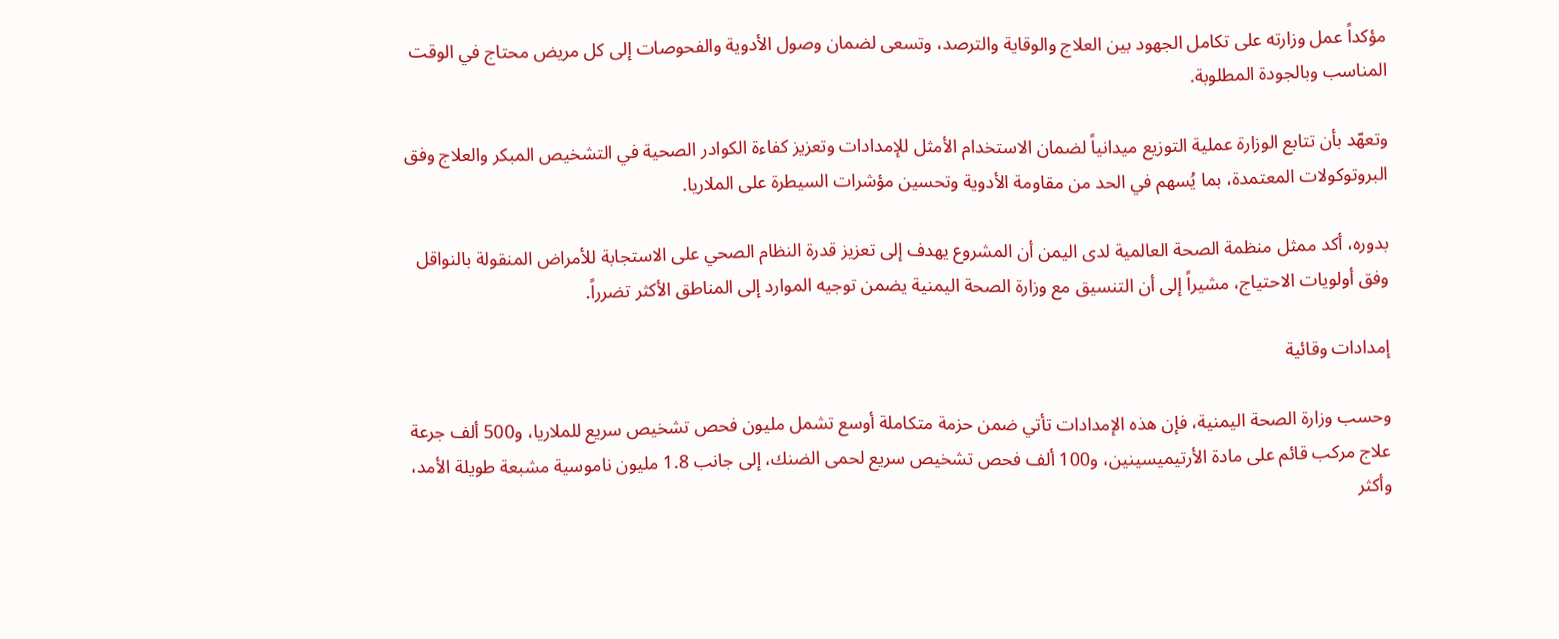مؤكداً عمل وزارته على تكامل الجهود بين العلاج والوقاية والترصد، وتسعى لضمان وصول الأدوية والفحوصات إلى كل مريض محتاج في الوقت المناسب وبالجودة المطلوبة.

وتعهّد بأن تتابع الوزارة عملية التوزيع ميدانياً لضمان الاستخدام الأمثل للإمدادات وتعزيز كفاءة الكوادر الصحية في التشخيص المبكر والعلاج وفق البروتوكولات المعتمدة، بما يُسهم في الحد من مقاومة الأدوية وتحسين مؤشرات السيطرة على الملاريا.

بدوره، أكد ممثل منظمة الصحة العالمية لدى اليمن أن المشروع يهدف إلى تعزيز قدرة النظام الصحي على الاستجابة للأمراض المنقولة بالنواقل وفق أولويات الاحتياج، مشيراً إلى أن التنسيق مع وزارة الصحة اليمنية يضمن توجيه الموارد إلى المناطق الأكثر تضرراً.

إمدادات وقائية

وحسب وزارة الصحة اليمنية، فإن هذه الإمدادات تأتي ضمن حزمة متكاملة أوسع تشمل مليون فحص تشخيص سريع للملاريا، و500 ألف جرعة علاج مركب قائم على مادة الأرتيميسينين، و100 ألف فحص تشخيص سريع لحمى الضنك، إلى جانب 1.8 مليون ناموسية مشبعة طويلة الأمد، وأكثر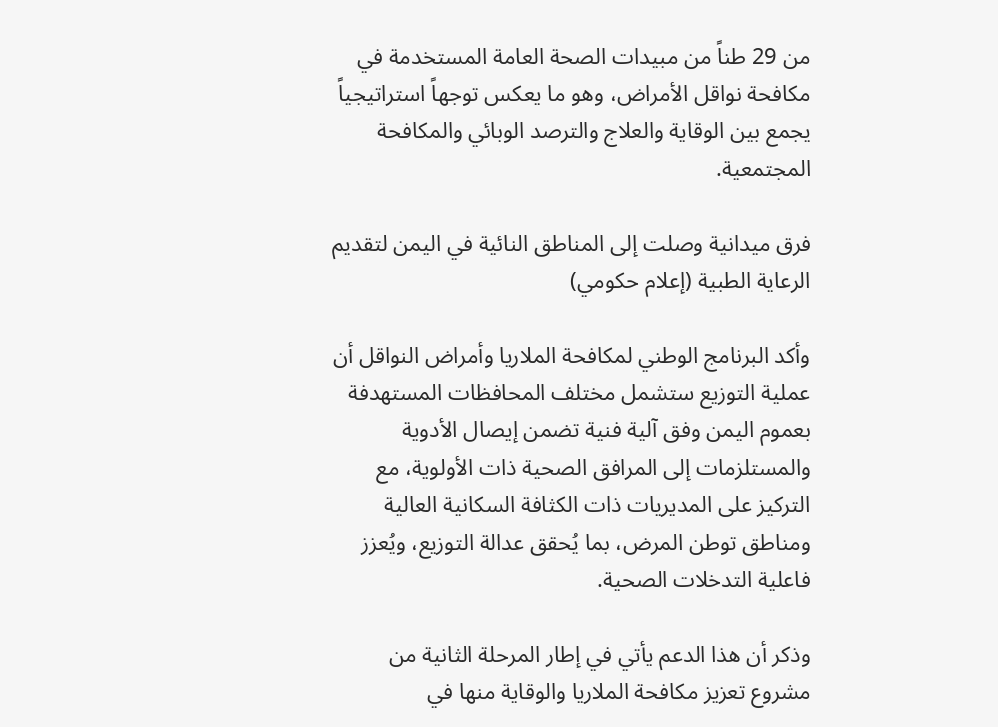من 29 طناً من مبيدات الصحة العامة المستخدمة في مكافحة نواقل الأمراض، وهو ما يعكس توجهاً استراتيجياً يجمع بين الوقاية والعلاج والترصد الوبائي والمكافحة المجتمعية.

فرق ميدانية وصلت إلى المناطق النائية في اليمن لتقديم الرعاية الطبية (إعلام حكومي)

وأكد البرنامج الوطني لمكافحة الملاريا وأمراض النواقل أن عملية التوزيع ستشمل مختلف المحافظات المستهدفة بعموم اليمن وفق آلية فنية تضمن إيصال الأدوية والمستلزمات إلى المرافق الصحية ذات الأولوية، مع التركيز على المديريات ذات الكثافة السكانية العالية ومناطق توطن المرض، بما يُحقق عدالة التوزيع، ويُعزز فاعلية التدخلات الصحية.

وذكر أن هذا الدعم يأتي في إطار المرحلة الثانية من مشروع تعزيز مكافحة الملاريا والوقاية منها في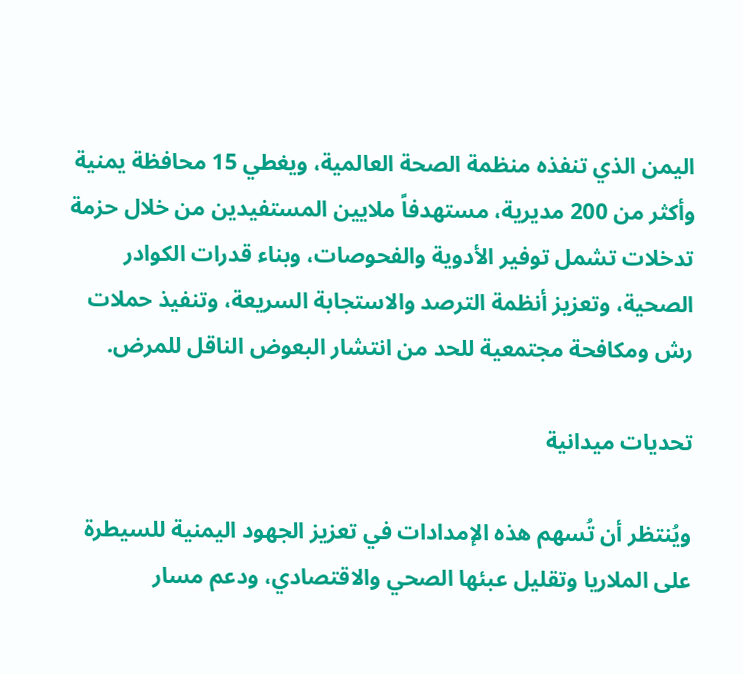اليمن الذي تنفذه منظمة الصحة العالمية، ويغطي 15 محافظة يمنية وأكثر من 200 مديرية، مستهدفاً ملايين المستفيدين من خلال حزمة تدخلات تشمل توفير الأدوية والفحوصات، وبناء قدرات الكوادر الصحية، وتعزيز أنظمة الترصد والاستجابة السريعة، وتنفيذ حملات رش ومكافحة مجتمعية للحد من انتشار البعوض الناقل للمرض.

تحديات ميدانية

ويُنتظر أن تُسهم هذه الإمدادات في تعزيز الجهود اليمنية للسيطرة على الملاريا وتقليل عبئها الصحي والاقتصادي، ودعم مسار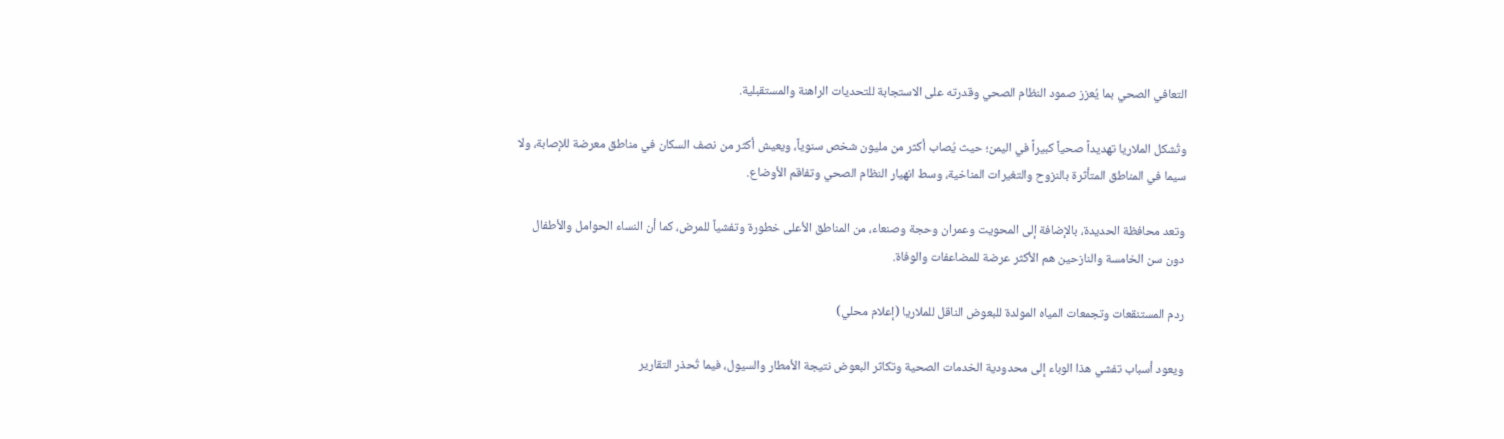التعافي الصحي بما يُعزز صمود النظام الصحي وقدرته على الاستجابة للتحديات الراهنة والمستقبلية.

وتُشكل الملاريا تهديداً صحياً كبيراً في اليمن؛ حيث يُصاب أكثر من مليون شخص سنوياً، ويعيش أكثر من نصف السكان في مناطق معرضة للإصابة، ولا سيما في المناطق المتأثرة بالنزوح والتغيرات المناخية، وسط انهيار النظام الصحي وتفاقم الأوضاع.

وتعد محافظة الحديدة، بالإضافة إلى المحويت وعمران وحجة وصنعاء، من المناطق الأعلى خطورة وتفشياً للمرض، كما أن النساء الحوامل والأطفال دون سن الخامسة والنازحين هم الأكثر عرضة للمضاعفات والوفاة.

ردم المستنقعات وتجمعات المياه المولدة للبعوض الناقل للملاريا (إعلام محلي)

ويعود أسباب تفشي هذا الوباء إلى محدودية الخدمات الصحية وتكاثر البعوض نتيجة الأمطار والسيول، فيما تُحذر التقارير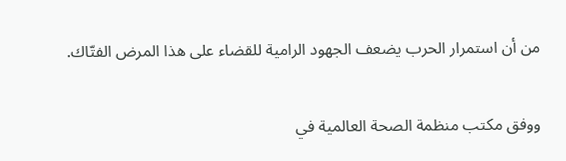من أن استمرار الحرب يضعف الجهود الرامية للقضاء على هذا المرض الفتّاك.

ووفق مكتب منظمة الصحة العالمية في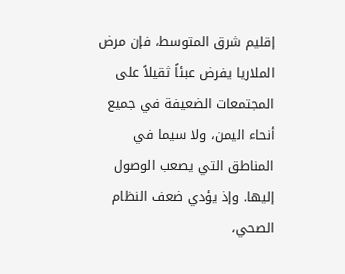إقليم شرق المتوسط، فإن مرض الملاريا يفرض عبئاً ثقيلاً على المجتمعات الضعيفة في جميع أنحاء اليمن، ولا سيما في المناطق التي يصعب الوصول إليها. وإذ يؤدي ضعف النظام الصحي،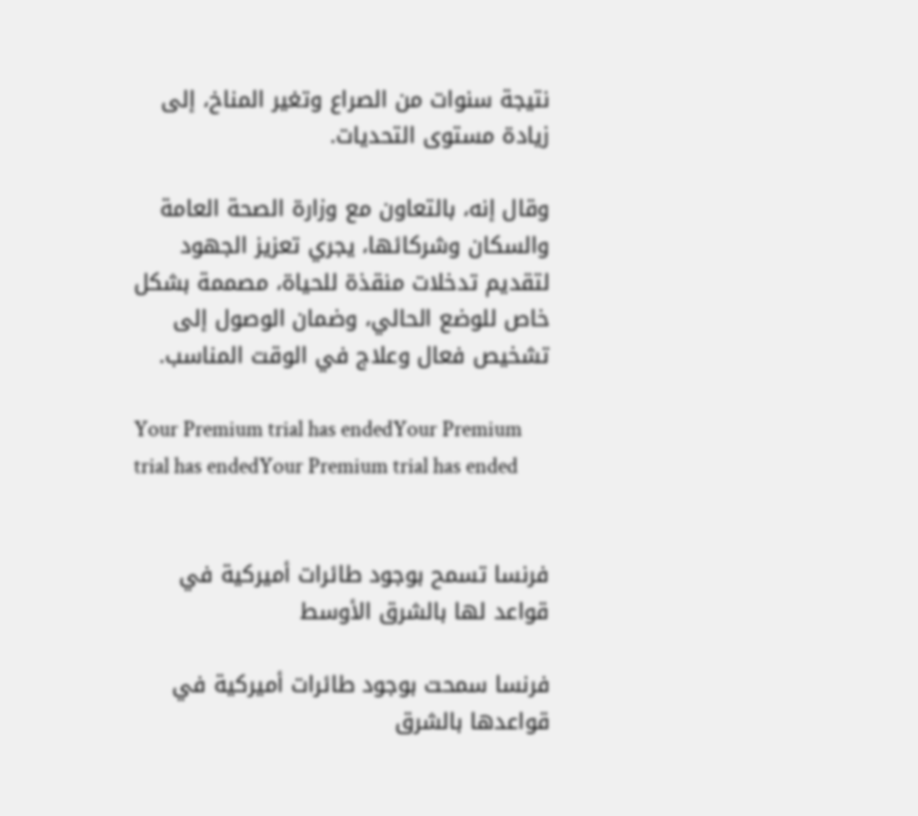نتيجة سنوات من الصراع وتغير المناخ، إلى زيادة مستوى التحديات.

وقال إنه، بالتعاون مع وزارة الصحة العامة والسكان وشركائها، يجري تعزيز الجهود لتقديم تدخلات منقذة للحياة، مصممة بشكل خاص للوضع الحالي، وضمان الوصول إلى تشخيص فعال وعلاج في الوقت المناسب.

Your Premium trial has endedYour Premium trial has endedYour Premium trial has ended


فرنسا تسمح بوجود طائرات أميركية في قواعد لها بالشرق الأوسط

فرنسا سمحت بوجود طائرات أميركية في قواعدها بالشرق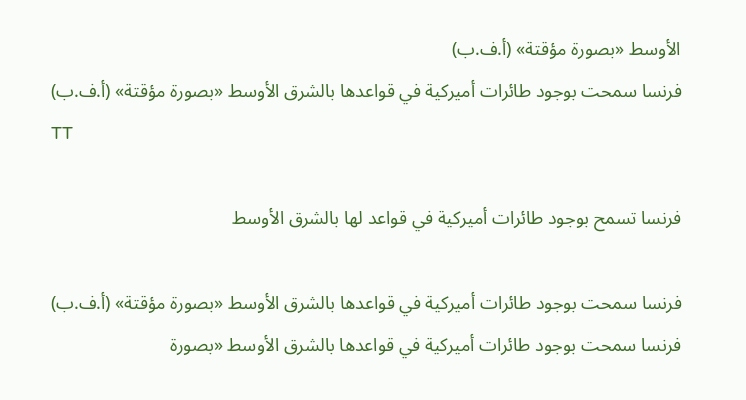الأوسط «بصورة مؤقتة» (أ.ف.ب)
فرنسا سمحت بوجود طائرات أميركية في قواعدها بالشرق الأوسط «بصورة مؤقتة» (أ.ف.ب)
TT

فرنسا تسمح بوجود طائرات أميركية في قواعد لها بالشرق الأوسط

فرنسا سمحت بوجود طائرات أميركية في قواعدها بالشرق الأوسط «بصورة مؤقتة» (أ.ف.ب)
فرنسا سمحت بوجود طائرات أميركية في قواعدها بالشرق الأوسط «بصورة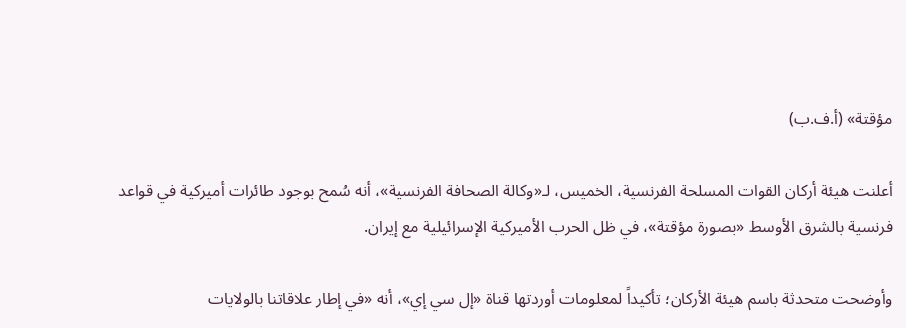مؤقتة» (أ.ف.ب)

أعلنت هيئة أركان القوات المسلحة الفرنسية، الخميس، لـ«وكالة الصحافة الفرنسية»، أنه سُمح بوجود طائرات أميركية في قواعد فرنسية بالشرق الأوسط «بصورة مؤقتة»، في ظل الحرب الأميركية الإسرائيلية مع إيران.

وأوضحت متحدثة باسم هيئة الأركان؛ تأكيداً لمعلومات أوردتها قناة «إل سي إي»، أنه «في إطار علاقاتنا بالولايات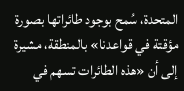المتحدة، سُمح بوجود طائراتها بصورة مؤقتة في قواعدنا» بالمنطقة، مشيرة إلى أن «هذه الطائرات تسهم في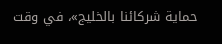حماية شركائنا بالخليج»، في وقت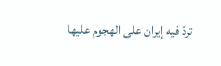تردّ فيه إيران على الهجوم عليها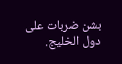بشن ضربات على دول الخليج.